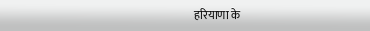हरियाणा के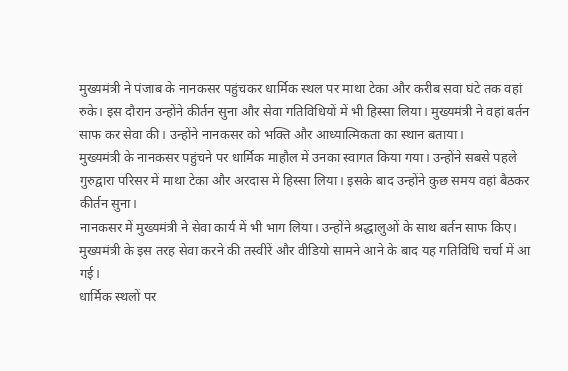मुख्यमंत्री ने पंजाब के नानकसर पहुंचकर धार्मिक स्थल पर माथा टेका और करीब सवा घंटे तक वहां रुके। इस दौरान उन्होंने कीर्तन सुना और सेवा गतिविधियों में भी हिस्सा लिया। मुख्यमंत्री ने वहां बर्तन साफ कर सेवा की। उन्होंने नानकसर को भक्ति और आध्यात्मिकता का स्थान बताया।
मुख्यमंत्री के नानकसर पहुंचने पर धार्मिक माहौल में उनका स्वागत किया गया। उन्होंने सबसे पहले गुरुद्वारा परिसर में माथा टेका और अरदास में हिस्सा लिया। इसके बाद उन्होंने कुछ समय वहां बैठकर कीर्तन सुना।
नानकसर में मुख्यमंत्री ने सेवा कार्य में भी भाग लिया। उन्होंने श्रद्धालुओं के साथ बर्तन साफ किए। मुख्यमंत्री के इस तरह सेवा करने की तस्वीरें और वीडियो सामने आने के बाद यह गतिविधि चर्चा में आ गई।
धार्मिक स्थलों पर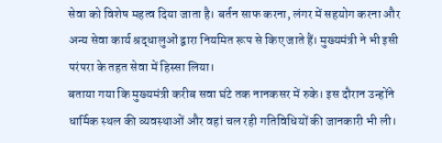सेवा को विशेष महत्व दिया जाता है। बर्तन साफ करना, लंगर में सहयोग करना और अन्य सेवा कार्य श्रद्धालुओं द्वारा नियमित रूप से किए जाते हैं। मुख्यमंत्री ने भी इसी परंपरा के तहत सेवा में हिस्सा लिया।
बताया गया कि मुख्यमंत्री करीब सवा घंटे तक नानकसर में रुके। इस दौरान उन्होंने धार्मिक स्थल की व्यवस्थाओं और वहां चल रही गतिविधियों की जानकारी भी ली।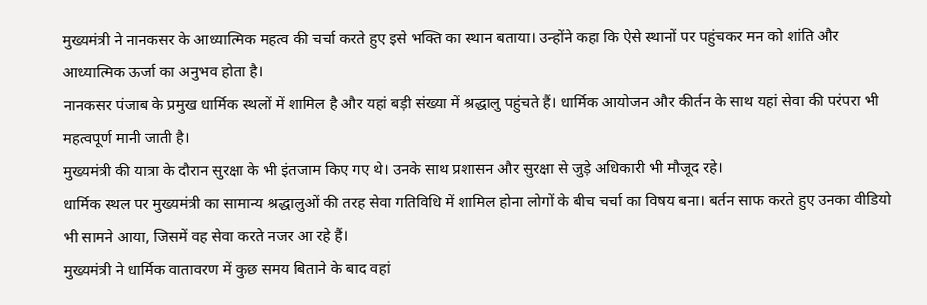मुख्यमंत्री ने नानकसर के आध्यात्मिक महत्व की चर्चा करते हुए इसे भक्ति का स्थान बताया। उन्होंने कहा कि ऐसे स्थानों पर पहुंचकर मन को शांति और आध्यात्मिक ऊर्जा का अनुभव होता है।
नानकसर पंजाब के प्रमुख धार्मिक स्थलों में शामिल है और यहां बड़ी संख्या में श्रद्धालु पहुंचते हैं। धार्मिक आयोजन और कीर्तन के साथ यहां सेवा की परंपरा भी महत्वपूर्ण मानी जाती है।
मुख्यमंत्री की यात्रा के दौरान सुरक्षा के भी इंतजाम किए गए थे। उनके साथ प्रशासन और सुरक्षा से जुड़े अधिकारी भी मौजूद रहे।
धार्मिक स्थल पर मुख्यमंत्री का सामान्य श्रद्धालुओं की तरह सेवा गतिविधि में शामिल होना लोगों के बीच चर्चा का विषय बना। बर्तन साफ करते हुए उनका वीडियो भी सामने आया, जिसमें वह सेवा करते नजर आ रहे हैं।
मुख्यमंत्री ने धार्मिक वातावरण में कुछ समय बिताने के बाद वहां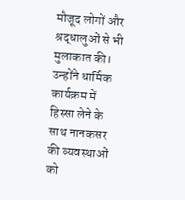मौजूद लोगों और श्रद्धालुओं से भी मुलाकात की। उन्होंने धार्मिक कार्यक्रम में हिस्सा लेने के साथ नानकसर की व्यवस्थाओं को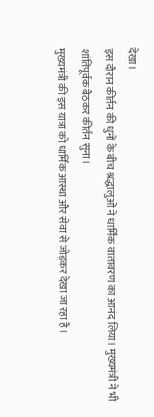देखा।
इस दौरान कीर्तन की धुनों के बीच श्रद्धालुओं ने धार्मिक वातावरण का आनंद लिया। मुख्यमंत्री ने भी शांतिपूर्वक बैठकर कीर्तन सुना।
मुख्यमंत्री की इस यात्रा को धार्मिक आस्था और सेवा से जोड़कर देखा जा रहा है।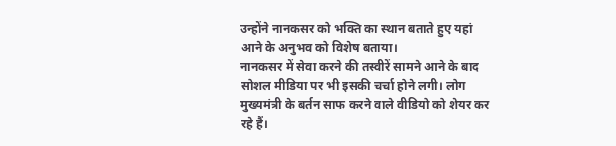उन्होंने नानकसर को भक्ति का स्थान बताते हुए यहां आने के अनुभव को विशेष बताया।
नानकसर में सेवा करने की तस्वीरें सामने आने के बाद सोशल मीडिया पर भी इसकी चर्चा होने लगी। लोग मुख्यमंत्री के बर्तन साफ करने वाले वीडियो को शेयर कर रहे हैं।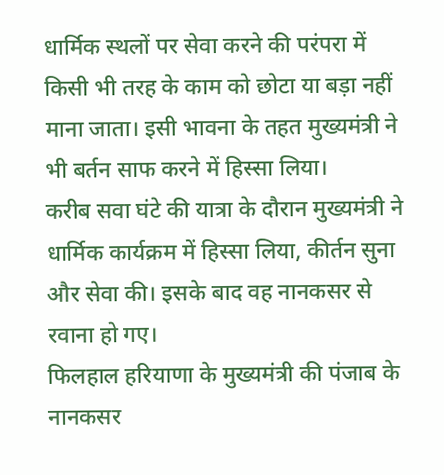धार्मिक स्थलों पर सेवा करने की परंपरा में किसी भी तरह के काम को छोटा या बड़ा नहीं माना जाता। इसी भावना के तहत मुख्यमंत्री ने भी बर्तन साफ करने में हिस्सा लिया।
करीब सवा घंटे की यात्रा के दौरान मुख्यमंत्री ने धार्मिक कार्यक्रम में हिस्सा लिया, कीर्तन सुना और सेवा की। इसके बाद वह नानकसर से रवाना हो गए।
फिलहाल हरियाणा के मुख्यमंत्री की पंजाब के नानकसर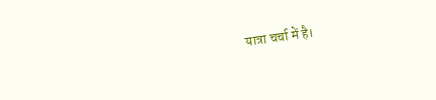यात्रा चर्चा में है।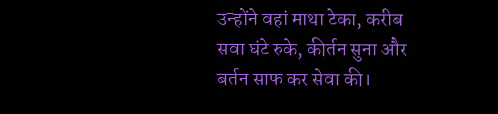उन्होंने वहां माथा टेका, करीब सवा घंटे रुके, कीर्तन सुना और बर्तन साफ कर सेवा की।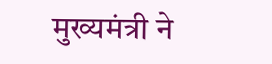मुख्यमंत्री ने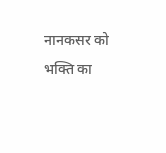नानकसर को भक्ति का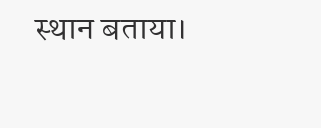स्थान बताया।